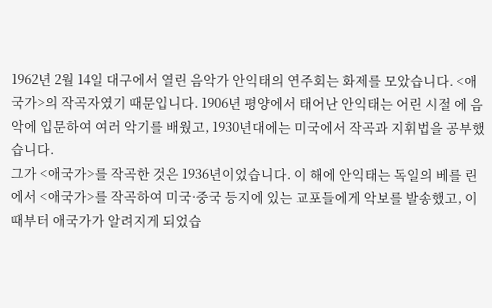1962년 2월 14일 대구에서 열린 음악가 안익태의 연주회는 화제를 모았습니다. <애국가>의 작곡자였기 때문입니다. 1906년 평양에서 태어난 안익태는 어린 시절 에 음악에 입문하여 여러 악기를 배웠고, 1930년대에는 미국에서 작곡과 지휘법을 공부했습니다.
그가 <애국가>를 작곡한 것은 1936년이었습니다. 이 해에 안익태는 독일의 베를 린에서 <애국가>를 작곡하여 미국·중국 등지에 있는 교포들에게 악보를 발송했고, 이때부터 애국가가 알려지게 되었습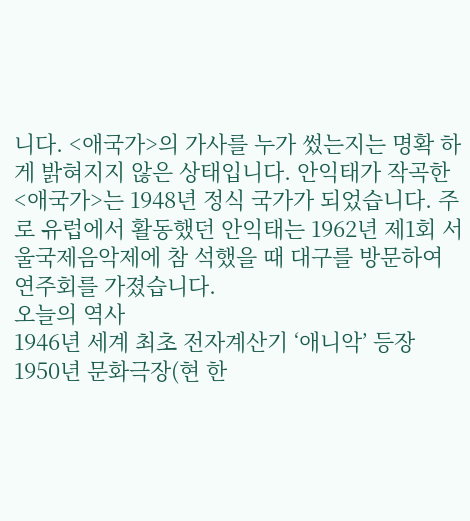니다. <애국가>의 가사를 누가 썼는지는 명확 하게 밝혀지지 않은 상태입니다. 안익태가 작곡한 <애국가>는 1948년 정식 국가가 되었습니다. 주로 유럽에서 활동했던 안익태는 1962년 제1회 서울국제음악제에 참 석했을 때 대구를 방문하여 연주회를 가졌습니다.
오늘의 역사
1946년 세계 최초 전자계산기 ‘애니악’ 등장
1950년 문화극장(현 한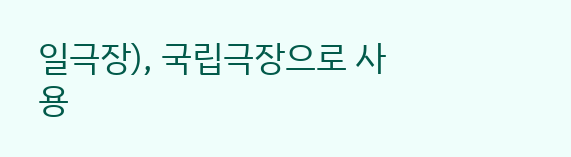일극장), 국립극장으로 사용